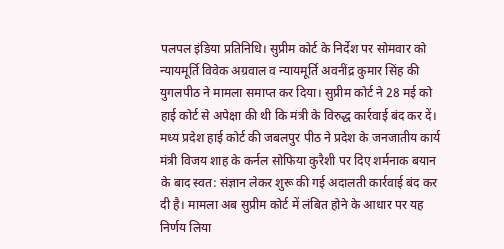पलपल इंडिया प्रतिनिधि। सुप्रीम कोर्ट के निर्देश पर सोमवार को न्यायमूर्ति विवेक अग्रवाल व न्यायमूर्ति अवनींद्र कुमार सिंह की युगलपीठ ने मामला समाप्त कर दिया। सुप्रीम कोर्ट ने 28 मई को हाई कोर्ट से अपेक्षा की थी कि मंत्री के विरुद्ध कार्रवाई बंद कर दें। मध्य प्रदेश हाई कोर्ट की जबलपुर पीठ ने प्रदेश के जनजातीय कार्य मंत्री विजय शाह के कर्नल सोफिया कुरैशी पर दिए शर्मनाक बयान के बाद स्वत: संज्ञान लेकर शुरू की गई अदालती कार्रवाई बंद कर दी है। मामला अब सुप्रीम कोर्ट में लंबित होने के आधार पर यह निर्णय लिया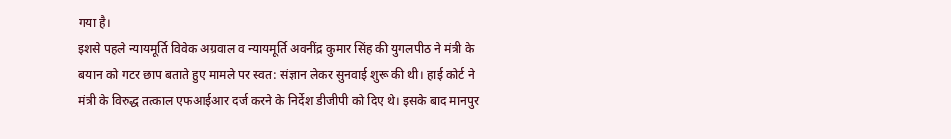गया है।
इशसे पहले न्यायमूर्ति विवेक अग्रवाल व न्यायमूर्ति अवनींद्र कुमार सिंह की युगलपीठ ने मंत्री के बयान को गटर छाप बताते हुए मामले पर स्वत: संज्ञान लेकर सुनवाई शुरू की थी। हाई कोर्ट ने मंत्री के विरुद्ध तत्काल एफआईआर दर्ज करने के निर्देश डीजीपी को दिए थे। इसके बाद मानपुर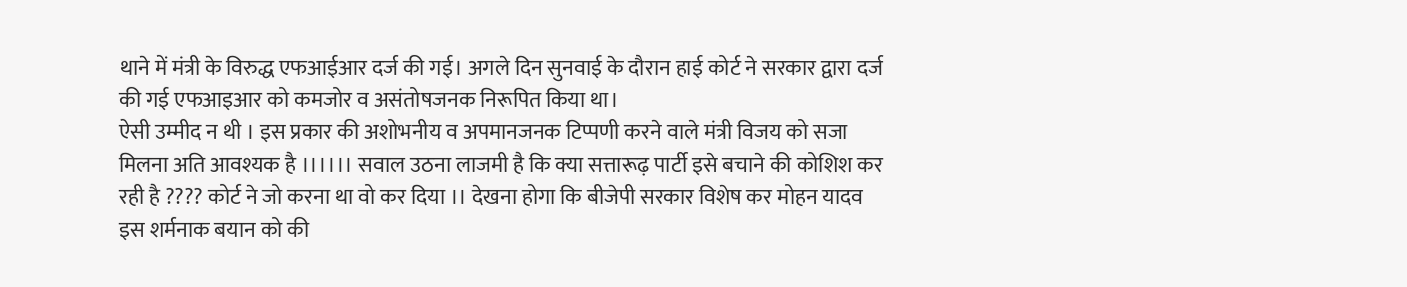थाने में मंत्री के विरुद्ध एफआईआर दर्ज की गई। अगले दिन सुनवाई के दौरान हाई कोर्ट ने सरकार द्वारा दर्ज की गई एफआइआर को कमजोर व असंतोषजनक निरूपित किया था।
ऐसी उम्मीद न थी । इस प्रकार की अशोभनीय व अपमानजनक टिप्पणी करने वाले मंत्री विजय को सजा मिलना अति आवश्यक है ।।।।।। सवाल उठना लाजमी है कि क्या सत्तारूढ़ पार्टी इसे बचाने की कोशिश कर रही है ???? कोर्ट ने जो करना था वो कर दिया ।। देखना होगा कि बीजेपी सरकार विशेष कर मोहन यादव इस शर्मनाक बयान को की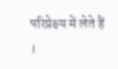परिप्रेक्ष्य में लेते हैं ।